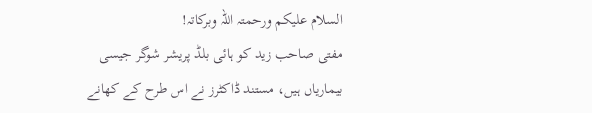السلام علیکم ورحمتہ اللہ وبرکاتہ!
مفتی صاحب زید کو ہائی بلڈ پریشر شوگر جیسی بیماریاں ہیں، مستند ڈاکٹرز نے اس طرح کے کھانے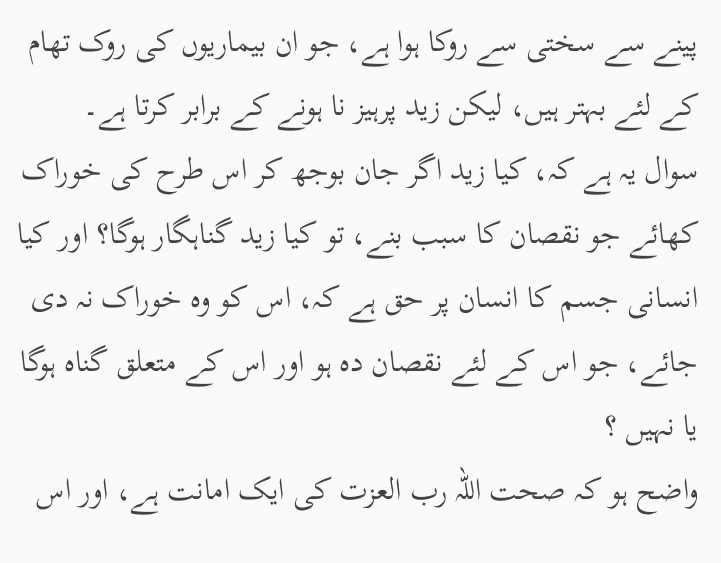پینے سے سختی سے روکا ہوا ہے، جو ان بیماریوں کی روک تھام کے لئے بہتر ہیں، لیکن زید پرہیز نا ہونے کے برابر کرتا ہے۔
سوال یہ ہے کہ، کیا زید اگر جان بوجھ کر اس طرح کی خوراک کھائے جو نقصان کا سبب بنے، تو کیا زید گناہگار ہوگا؟ اور کیا انسانی جسم کا انسان پر حق ہے کہ، اس کو وہ خوراک نہ دی جائے، جو اس کے لئے نقصان دہ ہو اور اس کے متعلق گناہ ہوگا یا نہیں ؟
واضح ہو کہ صحت اللہ رب العزت کی ایک امانت ہے، اور اس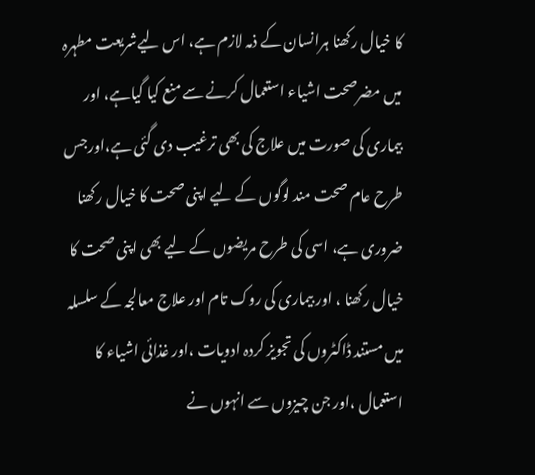کا خیال رکھنا ہرانسان کے ذمہ لازم ہے، اس لیےشریعت مطہرہ میں مضرصحت اشیاء استعمال کرنے سے منع کیا گیاہے، اور بیماری کی صورت میں علاج کی بھی ترغیب دی گئی ہے،اورجس طرح عام صحت مند لوگوں کے لیے اپنی صحت کا خیال رکھنا ضروری ہے، اسی کی طرح مریضوں کے لیے بھی اپنی صحت کا خیال رکھنا ، اور بیماری کی روک تام اور علاج معالجہ کے سلسلہ میں مستند ڈاکٹروں کی تجویز کردہ ادویات ،اور غذائی اشیاء کا استعمال ،اور جن چیزوں سے انہوں نے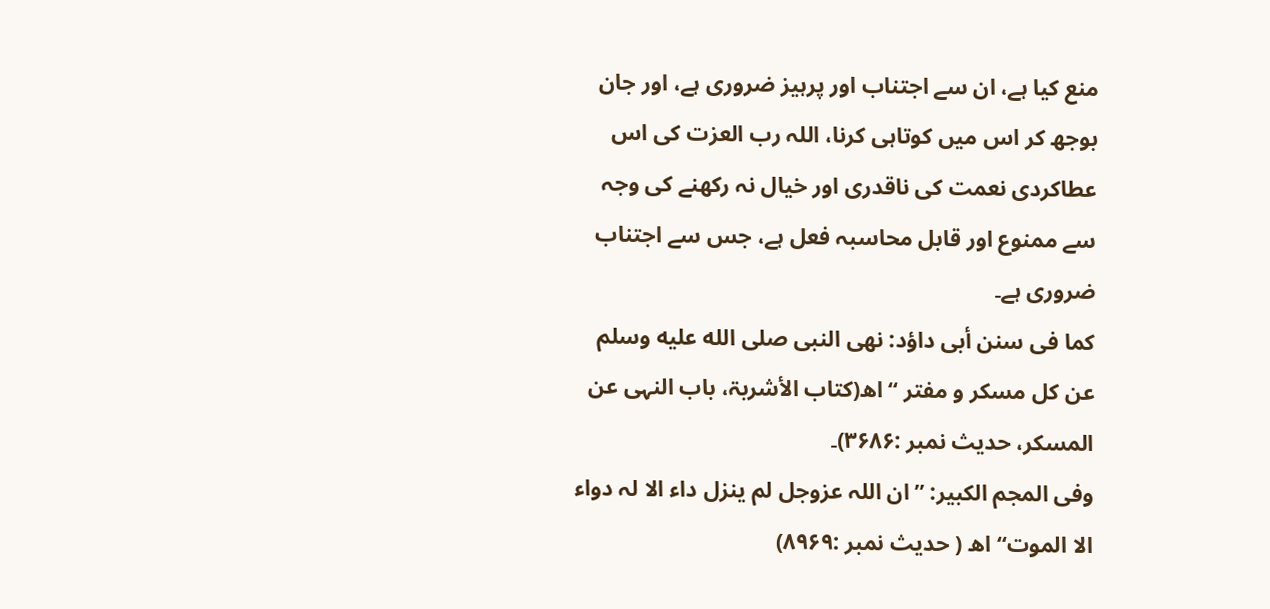منع کیا ہے، ان سے اجتناب اور پرہیز ضروری ہے، اور جان بوجھ کر اس میں کوتاہی کرنا، اللہ رب العزت کی اس عطاکردی نعمت کی ناقدری اور خیال نہ رکھنے کی وجہ سے ممنوع اور قابل محاسبہ فعل ہے، جس سے اجتناب ضروری ہے۔
کما فی سنن أبی داؤد: نھی النبی صلى الله عليه وسلم عن کل مسکر و مفتر ‘‘ اھ(کتاب الأشربۃ، باب النہی عن المسکر، حدیث نمبر :۳۶۸۶)۔
وفی المجم الکبیر: ’’ان اللہ عزوجل لم ینزل داء الا لہ دواء الا الموت‘‘ اھ ( حدیث نمبر :۸۹۶۹)